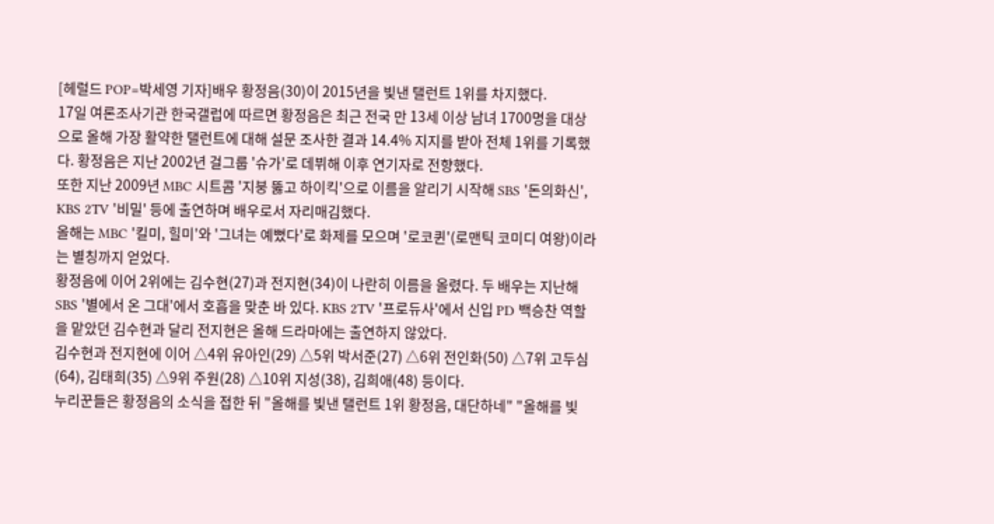[헤럴드 POP=박세영 기자]배우 황정음(30)이 2015년을 빛낸 탤런트 1위를 차지했다.
17일 여론조사기관 한국갤럽에 따르면 황정음은 최근 전국 만 13세 이상 남녀 1700명을 대상으로 올해 가장 활약한 탤런트에 대해 설문 조사한 결과 14.4% 지지를 받아 전체 1위를 기록했다. 황정음은 지난 2002년 걸그룹 '슈가'로 데뷔해 이후 연기자로 전향했다.
또한 지난 2009년 MBC 시트콤 '지붕 뚫고 하이킥'으로 이름을 알리기 시작해 SBS '돈의화신', KBS 2TV '비밀' 등에 출연하며 배우로서 자리매김했다.
올해는 MBC '킬미, 힐미'와 '그녀는 예뻤다'로 화제를 모으며 '로코퀸'(로맨틱 코미디 여왕)이라는 별칭까지 얻었다.
황정음에 이어 2위에는 김수현(27)과 전지현(34)이 나란히 이름을 올렸다. 두 배우는 지난해 SBS '별에서 온 그대'에서 호흡을 맞춘 바 있다. KBS 2TV '프로듀사'에서 신입 PD 백승찬 역할을 맡았던 김수현과 달리 전지현은 올해 드라마에는 출연하지 않았다.
김수현과 전지현에 이어 △4위 유아인(29) △5위 박서준(27) △6위 전인화(50) △7위 고두심(64), 김태희(35) △9위 주원(28) △10위 지성(38), 김희애(48) 등이다.
누리꾼들은 황정음의 소식을 접한 뒤 "올해를 빛낸 탤런트 1위 황정음, 대단하네" "올해를 빛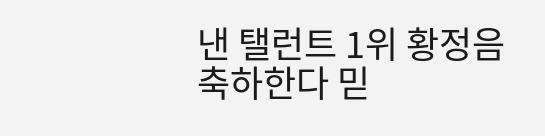낸 탤런트 1위 황정음 축하한다 믿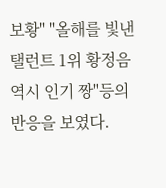보황" "올해를 빛낸 탤런트 1위 황정음 역시 인기 짱"등의 반응을 보였다.